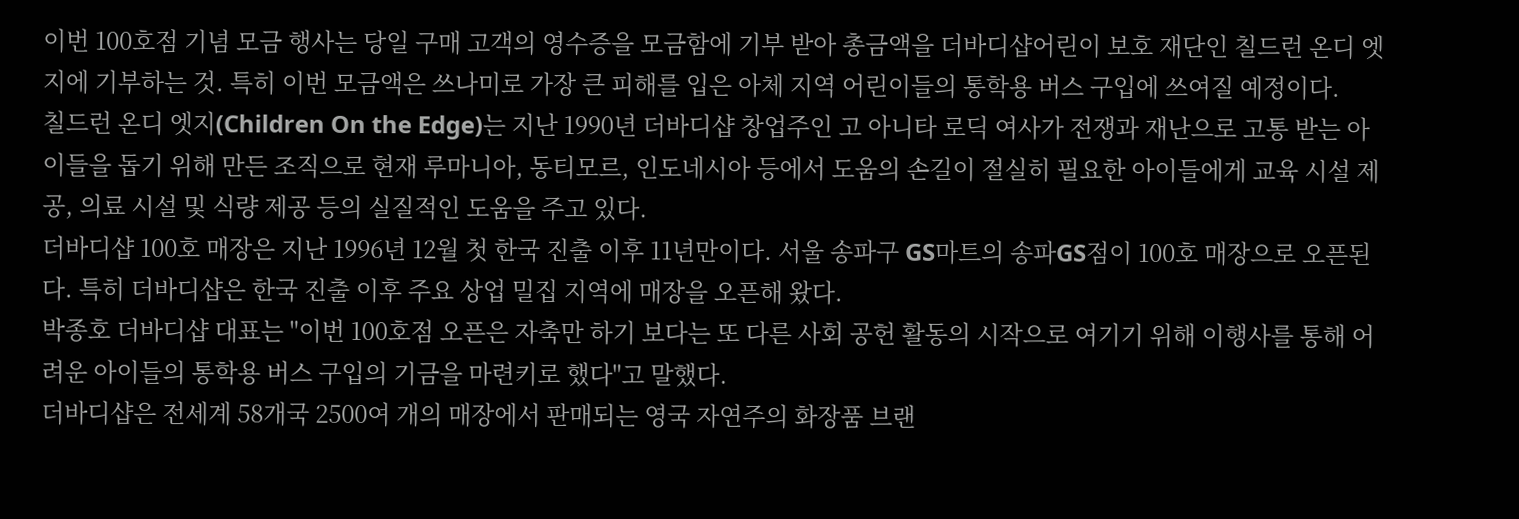이번 100호점 기념 모금 행사는 당일 구매 고객의 영수증을 모금함에 기부 받아 총금액을 더바디샵어린이 보호 재단인 칠드런 온디 엣지에 기부하는 것. 특히 이번 모금액은 쓰나미로 가장 큰 피해를 입은 아체 지역 어린이들의 통학용 버스 구입에 쓰여질 예정이다.
칠드런 온디 엣지(Children On the Edge)는 지난 1990년 더바디샵 창업주인 고 아니타 로딕 여사가 전쟁과 재난으로 고통 받는 아이들을 돕기 위해 만든 조직으로 현재 루마니아, 동티모르, 인도네시아 등에서 도움의 손길이 절실히 필요한 아이들에게 교육 시설 제공, 의료 시설 및 식량 제공 등의 실질적인 도움을 주고 있다.
더바디샵 100호 매장은 지난 1996년 12월 첫 한국 진출 이후 11년만이다. 서울 송파구 GS마트의 송파GS점이 100호 매장으로 오픈된다. 특히 더바디샵은 한국 진출 이후 주요 상업 밀집 지역에 매장을 오픈해 왔다.
박종호 더바디샵 대표는 "이번 100호점 오픈은 자축만 하기 보다는 또 다른 사회 공헌 활동의 시작으로 여기기 위해 이행사를 통해 어려운 아이들의 통학용 버스 구입의 기금을 마련키로 했다"고 말했다.
더바디샵은 전세계 58개국 2500여 개의 매장에서 판매되는 영국 자연주의 화장품 브랜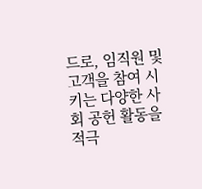드로, 임직원 및 고객을 참여 시키는 다양한 사회 공헌 활동을 적극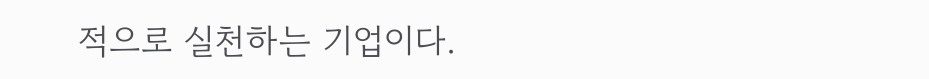적으로 실천하는 기업이다.